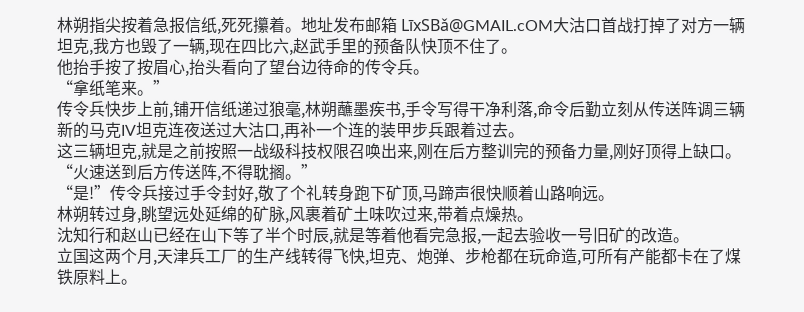林朔指尖按着急报信纸,死死攥着。地址发布邮箱 LīxSBǎ@GMAIL.cOM大沽口首战打掉了对方一辆坦克,我方也毁了一辆,现在四比六,赵武手里的预备队快顶不住了。
他抬手按了按眉心,抬头看向了望台边待命的传令兵。
“拿纸笔来。”
传令兵快步上前,铺开信纸递过狼毫,林朔蘸墨疾书,手令写得干净利落,命令后勤立刻从传送阵调三辆新的马克IV坦克连夜送过大沽口,再补一个连的装甲步兵跟着过去。
这三辆坦克,就是之前按照一战级科技权限召唤出来,刚在后方整训完的预备力量,刚好顶得上缺口。
“火速送到后方传送阵,不得耽搁。”
“是!”传令兵接过手令封好,敬了个礼转身跑下矿顶,马蹄声很快顺着山路响远。
林朔转过身,眺望远处延绵的矿脉,风裹着矿土味吹过来,带着点燥热。
沈知行和赵山已经在山下等了半个时辰,就是等着他看完急报,一起去验收一号旧矿的改造。
立国这两个月,天津兵工厂的生产线转得飞快,坦克、炮弹、步枪都在玩命造,可所有产能都卡在了煤铁原料上。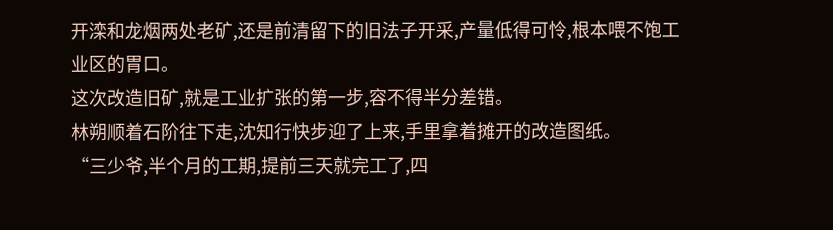开滦和龙烟两处老矿,还是前清留下的旧法子开采,产量低得可怜,根本喂不饱工业区的胃口。
这次改造旧矿,就是工业扩张的第一步,容不得半分差错。
林朔顺着石阶往下走,沈知行快步迎了上来,手里拿着摊开的改造图纸。
“三少爷,半个月的工期,提前三天就完工了,四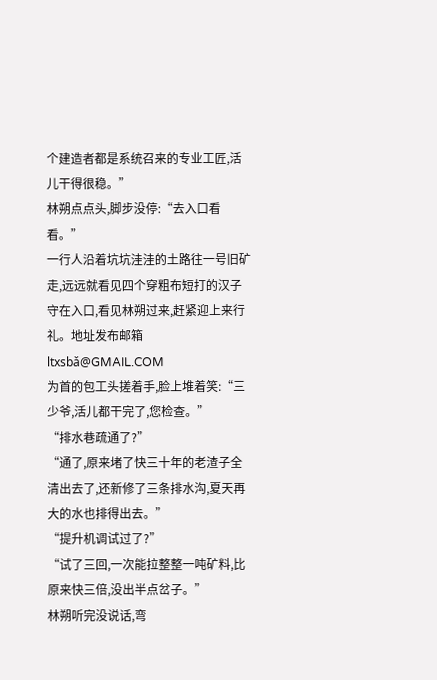个建造者都是系统召来的专业工匠,活儿干得很稳。”
林朔点点头,脚步没停:“去入口看看。”
一行人沿着坑坑洼洼的土路往一号旧矿走,远远就看见四个穿粗布短打的汉子守在入口,看见林朔过来,赶紧迎上来行礼。地址发布邮箱 ltxsbǎ@GMAIL.COM
为首的包工头搓着手,脸上堆着笑:“三少爷,活儿都干完了,您检查。”
“排水巷疏通了?”
“通了,原来堵了快三十年的老渣子全清出去了,还新修了三条排水沟,夏天再大的水也排得出去。”
“提升机调试过了?”
“试了三回,一次能拉整整一吨矿料,比原来快三倍,没出半点岔子。”
林朔听完没说话,弯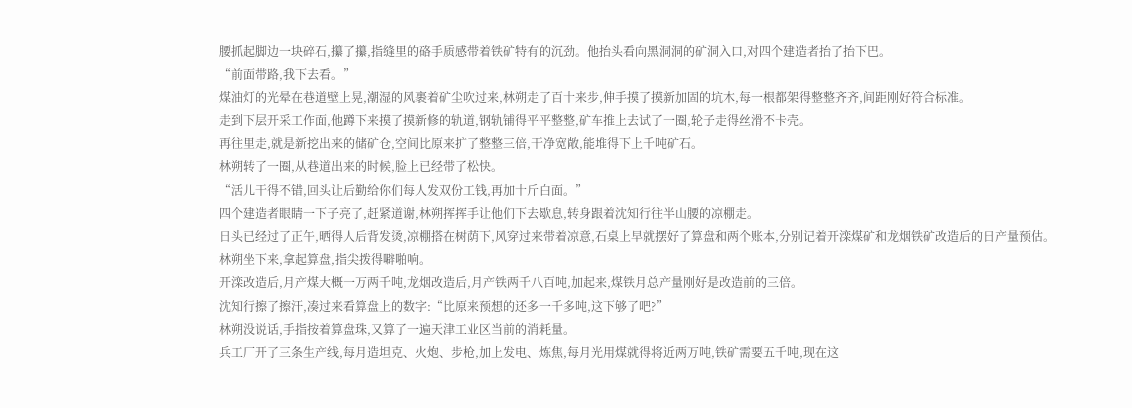腰抓起脚边一块碎石,攥了攥,指缝里的硌手质感带着铁矿特有的沉劲。他抬头看向黑洞洞的矿洞入口,对四个建造者抬了抬下巴。
“前面带路,我下去看。”
煤油灯的光晕在巷道壁上晃,潮湿的风裹着矿尘吹过来,林朔走了百十来步,伸手摸了摸新加固的坑木,每一根都架得整整齐齐,间距刚好符合标准。
走到下层开采工作面,他蹲下来摸了摸新修的轨道,钢轨铺得平平整整,矿车推上去试了一圈,轮子走得丝滑不卡壳。
再往里走,就是新挖出来的储矿仓,空间比原来扩了整整三倍,干净宽敞,能堆得下上千吨矿石。
林朔转了一圈,从巷道出来的时候,脸上已经带了松快。
“活儿干得不错,回头让后勤给你们每人发双份工钱,再加十斤白面。”
四个建造者眼睛一下子亮了,赶紧道谢,林朔挥挥手让他们下去歇息,转身跟着沈知行往半山腰的凉棚走。
日头已经过了正午,晒得人后背发烫,凉棚搭在树荫下,风穿过来带着凉意,石桌上早就摆好了算盘和两个账本,分别记着开滦煤矿和龙烟铁矿改造后的日产量预估。
林朔坐下来,拿起算盘,指尖拨得噼啪响。
开滦改造后,月产煤大概一万两千吨,龙烟改造后,月产铁两千八百吨,加起来,煤铁月总产量刚好是改造前的三倍。
沈知行擦了擦汗,凑过来看算盘上的数字:“比原来预想的还多一千多吨,这下够了吧?”
林朔没说话,手指按着算盘珠,又算了一遍天津工业区当前的消耗量。
兵工厂开了三条生产线,每月造坦克、火炮、步枪,加上发电、炼焦,每月光用煤就得将近两万吨,铁矿需要五千吨,现在这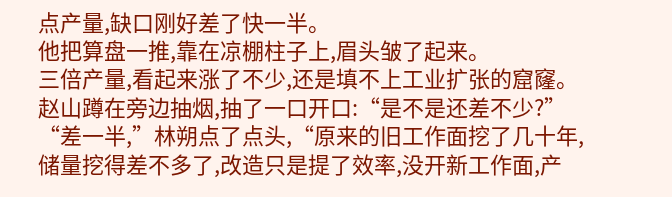点产量,缺口刚好差了快一半。
他把算盘一推,靠在凉棚柱子上,眉头皱了起来。
三倍产量,看起来涨了不少,还是填不上工业扩张的窟窿。
赵山蹲在旁边抽烟,抽了一口开口:“是不是还差不少?”
“差一半,”林朔点了点头,“原来的旧工作面挖了几十年,储量挖得差不多了,改造只是提了效率,没开新工作面,产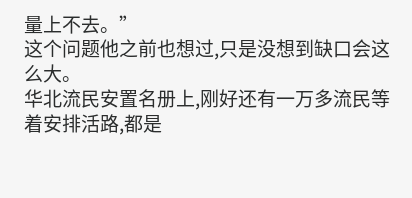量上不去。”
这个问题他之前也想过,只是没想到缺口会这么大。
华北流民安置名册上,刚好还有一万多流民等着安排活路,都是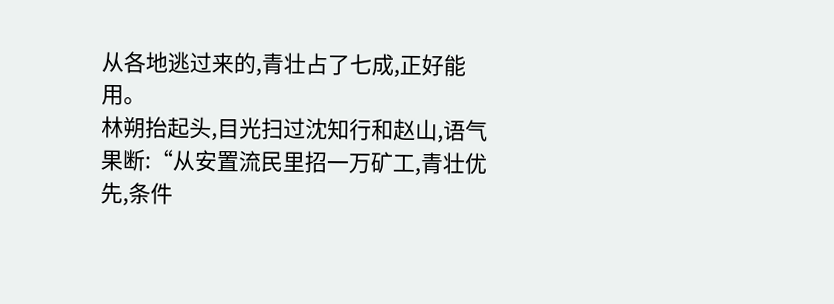从各地逃过来的,青壮占了七成,正好能用。
林朔抬起头,目光扫过沈知行和赵山,语气果断:“从安置流民里招一万矿工,青壮优先,条件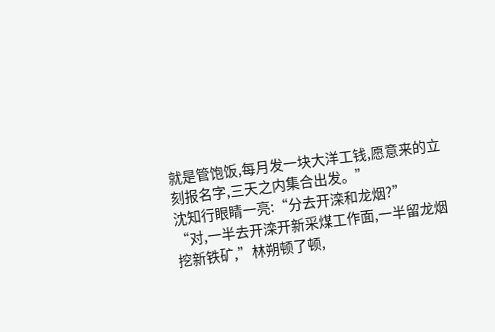就是管饱饭,每月发一块大洋工钱,愿意来的立刻报名字,三天之内集合出发。”
沈知行眼睛一亮:“分去开滦和龙烟?”
“对,一半去开滦开新采煤工作面,一半留龙烟挖新铁矿,”林朔顿了顿,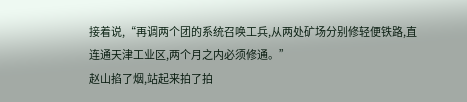接着说,“再调两个团的系统召唤工兵,从两处矿场分别修轻便铁路,直连通天津工业区,两个月之内必须修通。”
赵山掐了烟,站起来拍了拍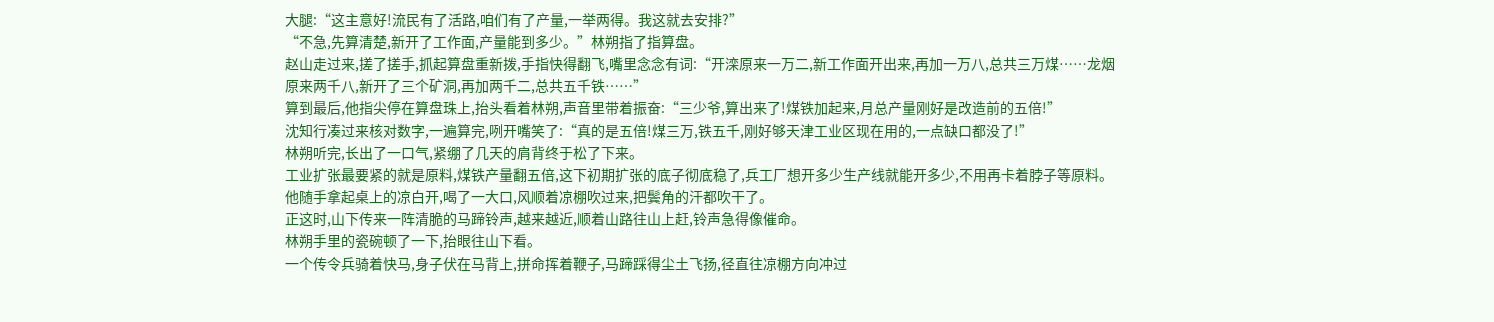大腿:“这主意好!流民有了活路,咱们有了产量,一举两得。我这就去安排?”
“不急,先算清楚,新开了工作面,产量能到多少。”林朔指了指算盘。
赵山走过来,搓了搓手,抓起算盘重新拨,手指快得翻飞,嘴里念念有词:“开滦原来一万二,新工作面开出来,再加一万八,总共三万煤……龙烟原来两千八,新开了三个矿洞,再加两千二,总共五千铁……”
算到最后,他指尖停在算盘珠上,抬头看着林朔,声音里带着振奋:“三少爷,算出来了!煤铁加起来,月总产量刚好是改造前的五倍!”
沈知行凑过来核对数字,一遍算完,咧开嘴笑了:“真的是五倍!煤三万,铁五千,刚好够天津工业区现在用的,一点缺口都没了!”
林朔听完,长出了一口气,紧绷了几天的肩背终于松了下来。
工业扩张最要紧的就是原料,煤铁产量翻五倍,这下初期扩张的底子彻底稳了,兵工厂想开多少生产线就能开多少,不用再卡着脖子等原料。
他随手拿起桌上的凉白开,喝了一大口,风顺着凉棚吹过来,把鬓角的汗都吹干了。
正这时,山下传来一阵清脆的马蹄铃声,越来越近,顺着山路往山上赶,铃声急得像催命。
林朔手里的瓷碗顿了一下,抬眼往山下看。
一个传令兵骑着快马,身子伏在马背上,拼命挥着鞭子,马蹄踩得尘土飞扬,径直往凉棚方向冲过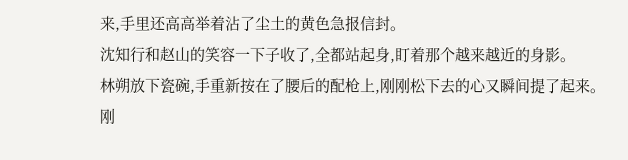来,手里还高高举着沾了尘土的黄色急报信封。
沈知行和赵山的笑容一下子收了,全都站起身,盯着那个越来越近的身影。
林朔放下瓷碗,手重新按在了腰后的配枪上,刚刚松下去的心又瞬间提了起来。
刚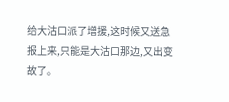给大沽口派了增援,这时候又送急报上来,只能是大沽口那边,又出变故了。